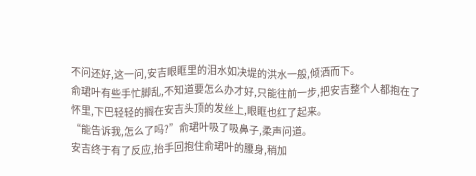不问还好,这一问,安吉眼眶里的泪水如决堤的洪水一般,倾洒而下。
俞珺叶有些手忙脚乱,不知道要怎么办才好,只能往前一步,把安吉整个人都抱在了怀里,下巴轻轻的搁在安吉头顶的发丝上,眼眶也红了起来。
“能告诉我,怎么了吗?”俞珺叶吸了吸鼻子,柔声问道。
安吉终于有了反应,抬手回抱住俞珺叶的腰身,稍加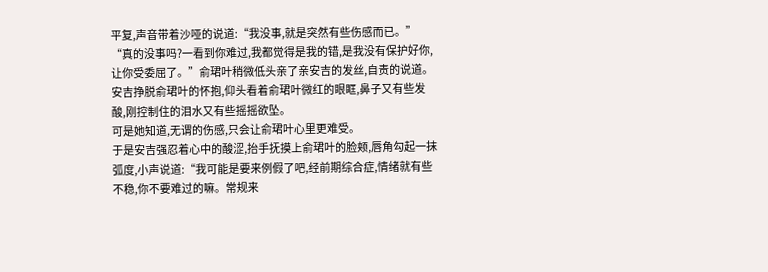平复,声音带着沙哑的说道:“我没事,就是突然有些伤感而已。”
“真的没事吗?一看到你难过,我都觉得是我的错,是我没有保护好你,让你受委屈了。”俞珺叶稍微低头亲了亲安吉的发丝,自责的说道。
安吉挣脱俞珺叶的怀抱,仰头看着俞珺叶微红的眼眶,鼻子又有些发酸,刚控制住的泪水又有些摇摇欲坠。
可是她知道,无谓的伤感,只会让俞珺叶心里更难受。
于是安吉强忍着心中的酸涩,抬手抚摸上俞珺叶的脸颊,唇角勾起一抹弧度,小声说道:“我可能是要来例假了吧,经前期综合症,情绪就有些不稳,你不要难过的嘛。常规来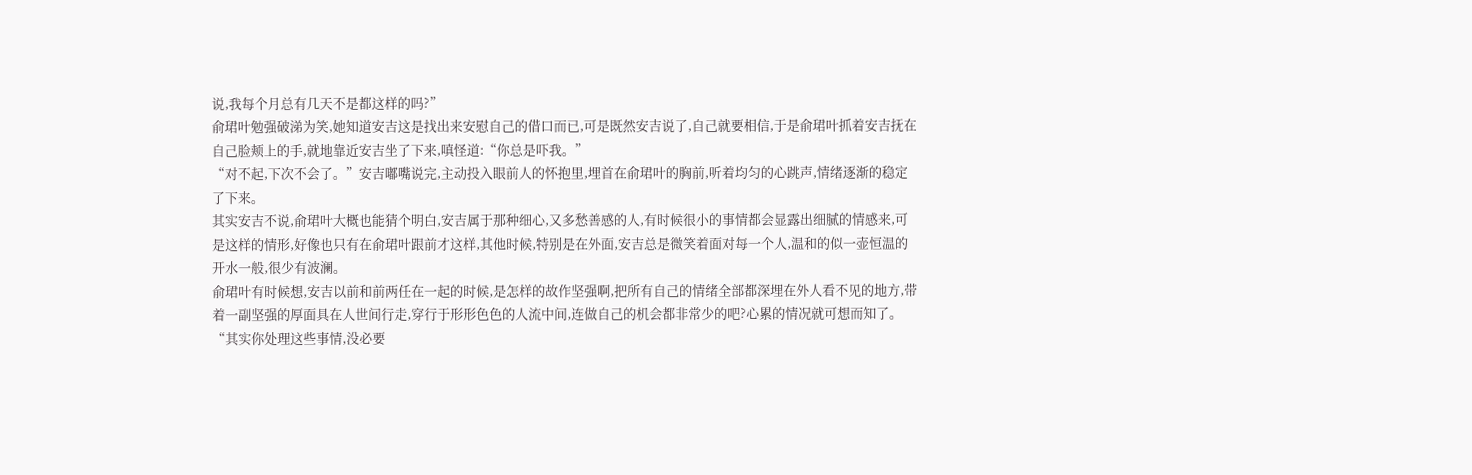说,我每个月总有几天不是都这样的吗?”
俞珺叶勉强破涕为笑,她知道安吉这是找出来安慰自己的借口而已,可是既然安吉说了,自己就要相信,于是俞珺叶抓着安吉抚在自己脸颊上的手,就地靠近安吉坐了下来,嗔怪道:“你总是吓我。”
“对不起,下次不会了。”安吉嘟嘴说完,主动投入眼前人的怀抱里,埋首在俞珺叶的胸前,听着均匀的心跳声,情绪逐渐的稳定了下来。
其实安吉不说,俞珺叶大概也能猜个明白,安吉属于那种细心,又多愁善感的人,有时候很小的事情都会显露出细腻的情感来,可是这样的情形,好像也只有在俞珺叶跟前才这样,其他时候,特别是在外面,安吉总是微笑着面对每一个人,温和的似一壶恒温的开水一般,很少有波澜。
俞珺叶有时候想,安吉以前和前两任在一起的时候,是怎样的故作坚强啊,把所有自己的情绪全部都深埋在外人看不见的地方,带着一副坚强的厚面具在人世间行走,穿行于形形色色的人流中间,连做自己的机会都非常少的吧?心累的情况就可想而知了。
“其实你处理这些事情,没必要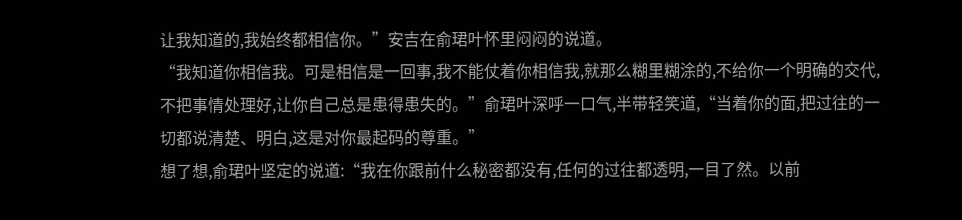让我知道的,我始终都相信你。”安吉在俞珺叶怀里闷闷的说道。
“我知道你相信我。可是相信是一回事,我不能仗着你相信我,就那么糊里糊涂的,不给你一个明确的交代,不把事情处理好,让你自己总是患得患失的。”俞珺叶深呼一口气,半带轻笑道,“当着你的面,把过往的一切都说清楚、明白,这是对你最起码的尊重。”
想了想,俞珺叶坚定的说道:“我在你跟前什么秘密都没有,任何的过往都透明,一目了然。以前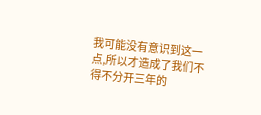我可能没有意识到这一点,所以才造成了我们不得不分开三年的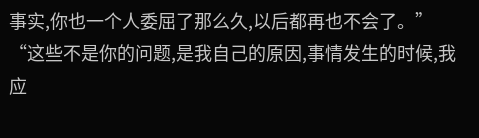事实,你也一个人委屈了那么久,以后都再也不会了。”
“这些不是你的问题,是我自己的原因,事情发生的时候,我应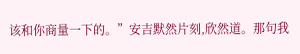该和你商量一下的。”安吉默然片刻,欣然道。那句我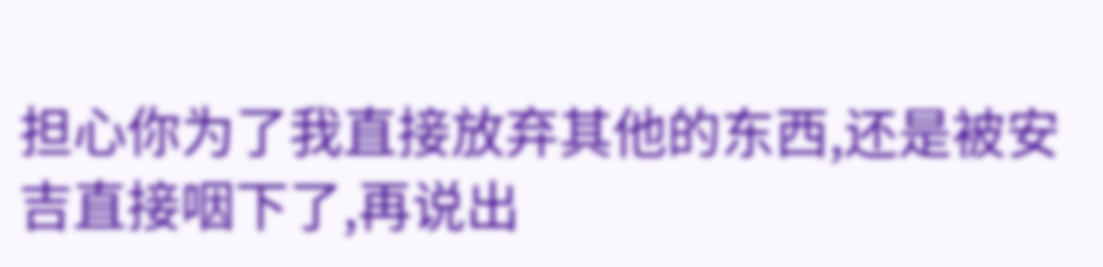担心你为了我直接放弃其他的东西,还是被安吉直接咽下了,再说出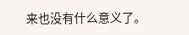来也没有什么意义了。